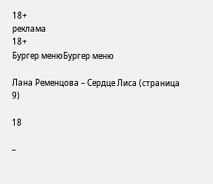18+
реклама
18+
Бургер менюБургер меню

Лана Ременцова – Сердце Лиса (страница 9)

18

–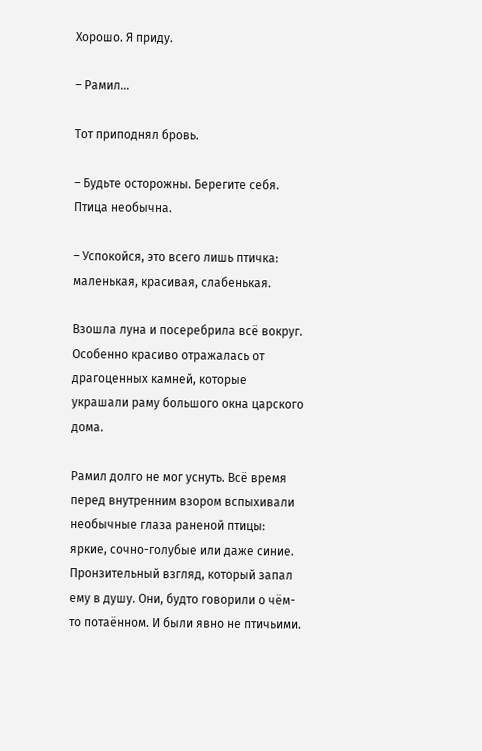Хорошо. Я приду.

– Рамил…

Тот приподнял бровь.

– Будьте осторожны. Берегите себя. Птица необычна.

– Успокойся, это всего лишь птичка: маленькая, красивая, слабенькая.

Взошла луна и посеребрила всё вокруг. Особенно красиво отражалась от драгоценных камней, которые украшали раму большого окна царского дома.

Рамил долго не мог уснуть. Всё время перед внутренним взором вспыхивали необычные глаза раненой птицы: яркие, сочно-голубые или даже синие. Пронзительный взгляд, который запал ему в душу. Они, будто говорили о чём-то потаённом. И были явно не птичьими.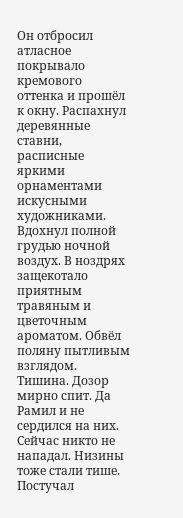Он отбросил атласное покрывало кремового оттенка и прошёл к окну. Распахнул деревянные ставни, расписные яркими орнаментами искусными художниками. Вдохнул полной грудью ночной воздух. В ноздрях защекотало приятным травяным и цветочным ароматом. Обвёл поляну пытливым взглядом. Тишина. Дозор мирно спит. Да Рамил и не сердился на них. Сейчас никто не нападал. Низины тоже стали тише. Постучал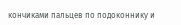кончиками пальцев по подоконнику и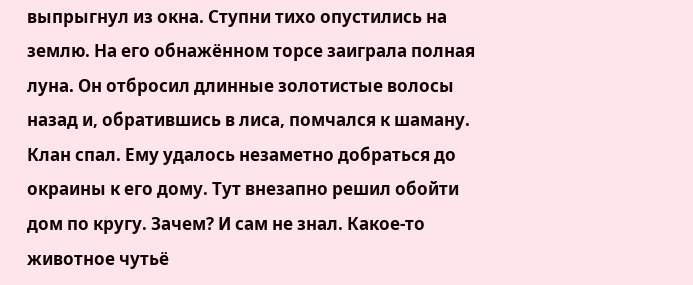выпрыгнул из окна. Ступни тихо опустились на землю. На его обнажённом торсе заиграла полная луна. Он отбросил длинные золотистые волосы назад и, обратившись в лиса, помчался к шаману. Клан спал. Ему удалось незаметно добраться до окраины к его дому. Тут внезапно решил обойти дом по кругу. Зачем? И сам не знал. Какое-то животное чутьё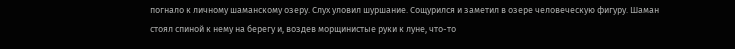погнало к личному шаманскому озеру. Слух уловил шуршание. Сощурился и заметил в озере человеческую фигуру. Шаман стоял спиной к нему на берегу и, воздев морщинистые руки к луне, что-то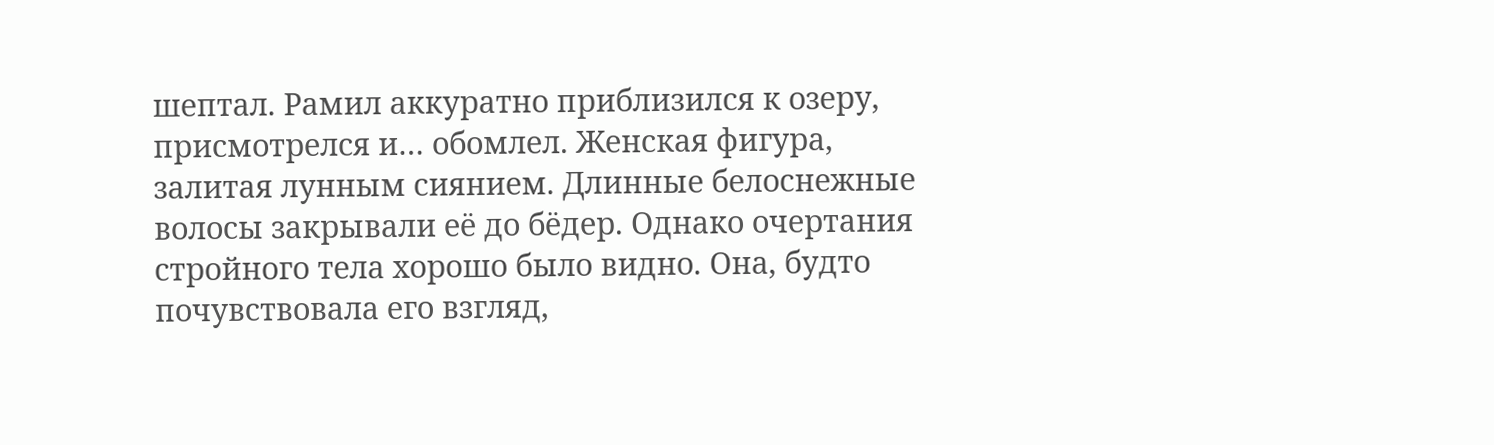шептал. Рамил аккуратно приблизился к озеру, присмотрелся и… обомлел. Женская фигура, залитая лунным сиянием. Длинные белоснежные волосы закрывали её до бёдер. Однако очертания стройного тела хорошо было видно. Она, будто почувствовала его взгляд,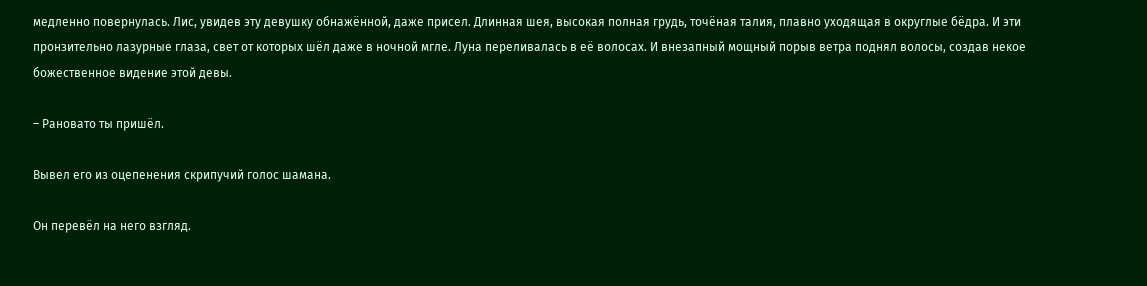медленно повернулась. Лис, увидев эту девушку обнажённой, даже присел. Длинная шея, высокая полная грудь, точёная талия, плавно уходящая в округлые бёдра. И эти пронзительно лазурные глаза, свет от которых шёл даже в ночной мгле. Луна переливалась в её волосах. И внезапный мощный порыв ветра поднял волосы, создав некое божественное видение этой девы.

– Рановато ты пришёл.

Вывел его из оцепенения скрипучий голос шамана.

Он перевёл на него взгляд.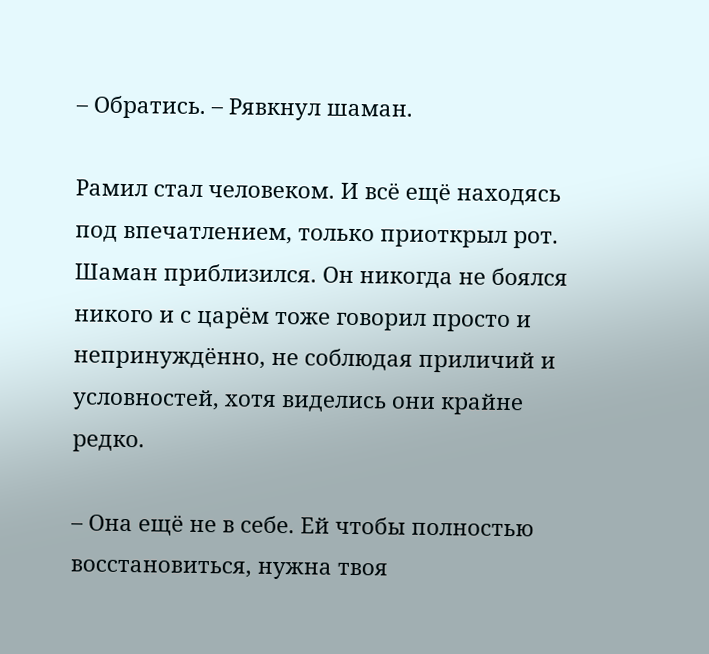– Обратись. – Рявкнул шаман.

Рамил стал человеком. И всё ещё находясь под впечатлением, только приоткрыл рот. Шаман приблизился. Он никогда не боялся никого и с царём тоже говорил просто и непринуждённо, не соблюдая приличий и условностей, хотя виделись они крайне редко.

– Она ещё не в себе. Ей чтобы полностью восстановиться, нужна твоя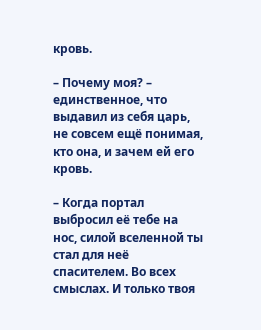кровь.

– Почему моя? – единственное, что выдавил из себя царь, не совсем ещё понимая, кто она, и зачем ей его кровь.

– Когда портал выбросил её тебе на нос, силой вселенной ты стал для неё спасителем. Во всех смыслах. И только твоя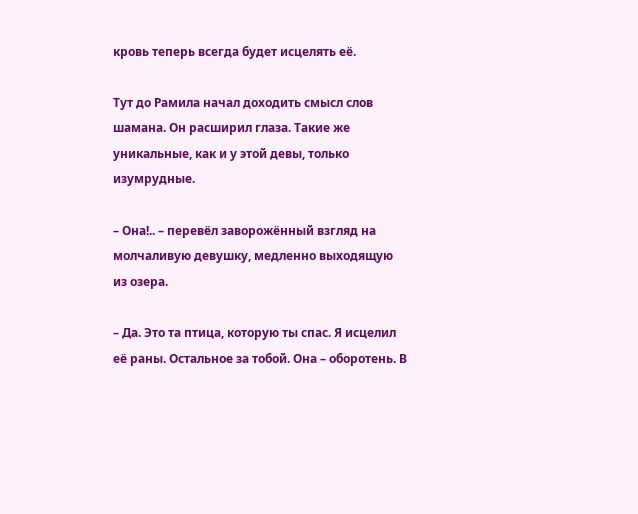кровь теперь всегда будет исцелять её.

Тут до Рамила начал доходить смысл слов шамана. Он расширил глаза. Такие же уникальные, как и у этой девы, только изумрудные.

– Она!.. – перевёл заворожённый взгляд на молчаливую девушку, медленно выходящую из озера.

– Да. Это та птица, которую ты спас. Я исцелил её раны. Остальное за тобой. Она – оборотень. В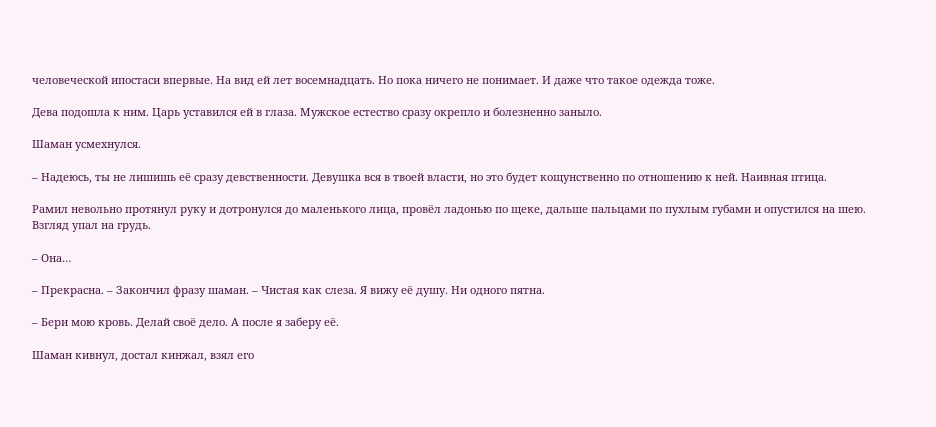человеческой ипостаси впервые. На вид ей лет восемнадцать. Но пока ничего не понимает. И даже что такое одежда тоже.

Дева подошла к ним. Царь уставился ей в глаза. Мужское естество сразу окрепло и болезненно заныло.

Шаман усмехнулся.

– Надеюсь, ты не лишишь её сразу девственности. Девушка вся в твоей власти, но это будет кощунственно по отношению к ней. Наивная птица.

Рамил невольно протянул руку и дотронулся до маленького лица, провёл ладонью по щеке, дальше пальцами по пухлым губами и опустился на шею. Взгляд упал на грудь.

– Она…

– Прекрасна. – Закончил фразу шаман. – Чистая как слеза. Я вижу её душу. Ни одного пятна.

– Бери мою кровь. Делай своё дело. А после я заберу её.

Шаман кивнул, достал кинжал, взял его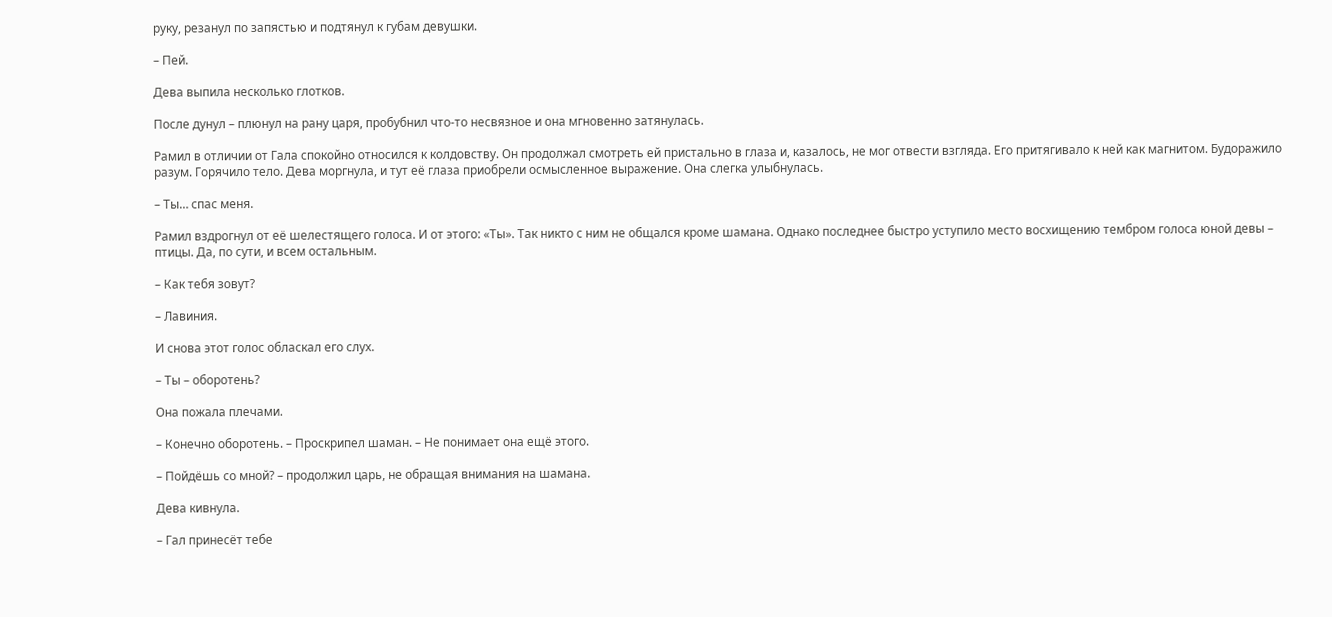руку, резанул по запястью и подтянул к губам девушки.

– Пей.

Дева выпила несколько глотков.

После дунул – плюнул на рану царя, пробубнил что-то несвязное и она мгновенно затянулась.

Рамил в отличии от Гала спокойно относился к колдовству. Он продолжал смотреть ей пристально в глаза и, казалось, не мог отвести взгляда. Его притягивало к ней как магнитом. Будоражило разум. Горячило тело. Дева моргнула, и тут её глаза приобрели осмысленное выражение. Она слегка улыбнулась.

– Ты… спас меня.

Рамил вздрогнул от её шелестящего голоса. И от этого: «Ты». Так никто с ним не общался кроме шамана. Однако последнее быстро уступило место восхищению тембром голоса юной девы – птицы. Да, по сути, и всем остальным.

– Как тебя зовут?

– Лавиния.

И снова этот голос обласкал его слух.

– Ты – оборотень?

Она пожала плечами.

– Конечно оборотень. – Проскрипел шаман. – Не понимает она ещё этого.

– Пойдёшь со мной? – продолжил царь, не обращая внимания на шамана.

Дева кивнула.

– Гал принесёт тебе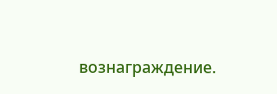вознаграждение.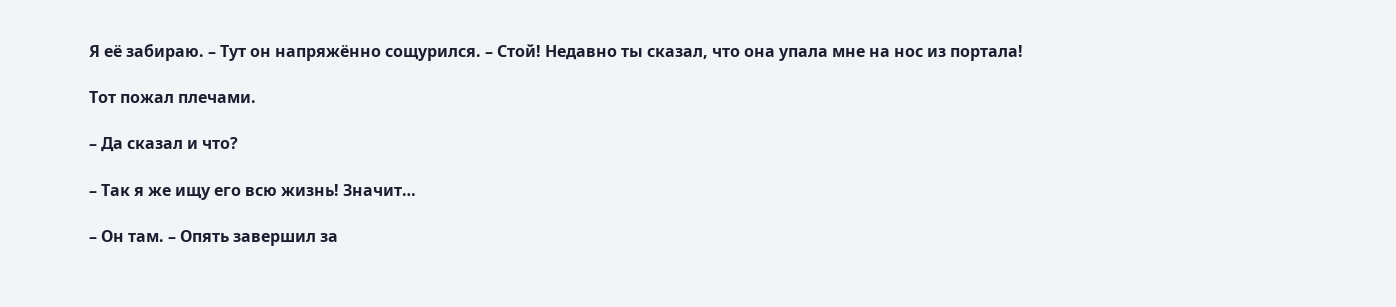Я её забираю. – Тут он напряжённо сощурился. – Стой! Недавно ты сказал, что она упала мне на нос из портала!

Тот пожал плечами.

– Да сказал и что?

– Так я же ищу его всю жизнь! Значит…

– Он там. – Опять завершил за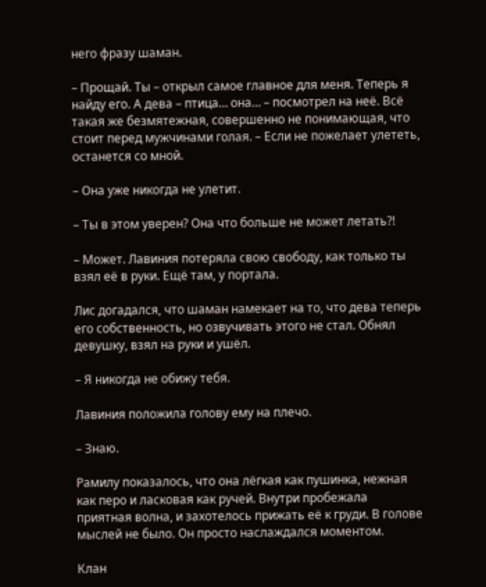него фразу шаман.

– Прощай. Ты – открыл самое главное для меня. Теперь я найду его. А дева – птица… она… – посмотрел на неё. Всё такая же безмятежная, совершенно не понимающая, что стоит перед мужчинами голая. – Если не пожелает улететь, останется со мной.

– Она уже никогда не улетит.

– Ты в этом уверен? Она что больше не может летать?!

– Может. Лавиния потеряла свою свободу, как только ты взял её в руки. Ещё там, у портала.

Лис догадался, что шаман намекает на то, что дева теперь его собственность, но озвучивать этого не стал. Обнял девушку, взял на руки и ушёл.

– Я никогда не обижу тебя.

Лавиния положила голову ему на плечо.

– Знаю.

Рамилу показалось, что она лёгкая как пушинка, нежная как перо и ласковая как ручей. Внутри пробежала приятная волна, и захотелось прижать её к груди. В голове мыслей не было. Он просто наслаждался моментом.

Клан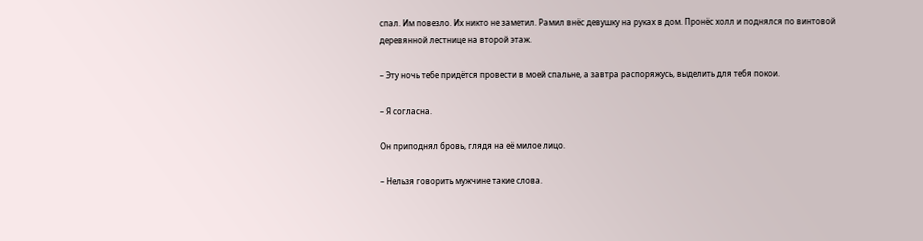спал. Им повезло. Их никто не заметил. Рамил внёс девушку на руках в дом. Пронёс холл и поднялся по винтовой деревянной лестнице на второй этаж.

– Эту ночь тебе придётся провести в моей спальне, а завтра распоряжусь, выделить для тебя покои.

– Я согласна.

Он приподнял бровь, глядя на её милое лицо.

– Нельзя говорить мужчине такие слова.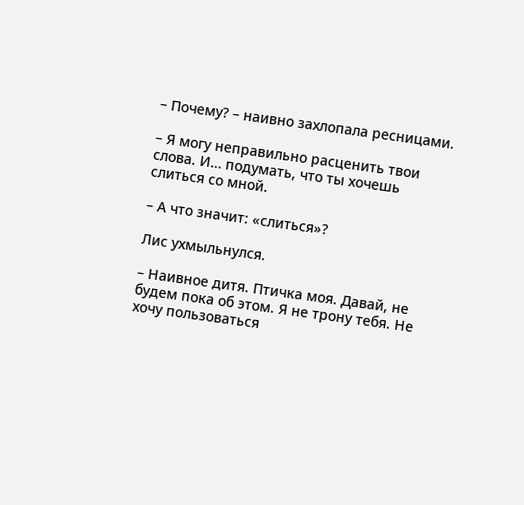– Почему? – наивно захлопала ресницами.

– Я могу неправильно расценить твои слова. И… подумать, что ты хочешь слиться со мной.

– А что значит: «слиться»?

Лис ухмыльнулся.

– Наивное дитя. Птичка моя. Давай, не будем пока об этом. Я не трону тебя. Не хочу пользоваться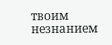твоим незнанием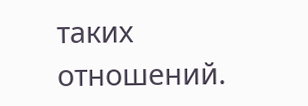таких отношений.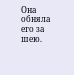Она обняла его за шею.